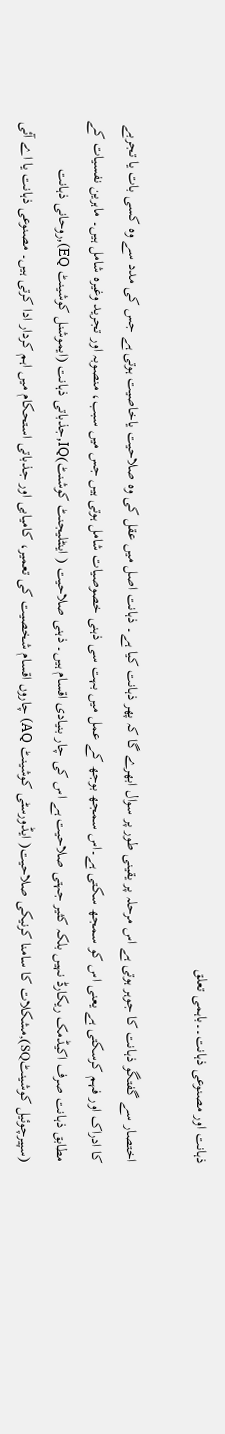ذہانت اور مصنوعی ذہانت۔۔باہمی تعلق

اختصار سے گفتگو ذہانت کا جوہر ہوتی ہے اس مرحلہ پر یقینی طور پر سوال ابھرے گا کہ پھر ذہانت کیا ہے۔ ذہانت اصل میں عقل کی وہ صلاحیت یاخاصیت ہوتی ہے جس کی مدد سے وہ کسی بات یا تجربے کا ادراک اور فہم کرسکتی ہے یعنی اس کو سمجھ سکتی ہے۔اس سمجھ بوجھ کے عمل میں بہت سی ذہنی خصوصیات شامل ہوتی ہیں جس میں سبب، منصوبہ اور تجرید وغیرہ شامل ہیں۔ ماہرین نفسیات کے مطابق ذہانت صرف اکیڈمک ریکارڈ نہیں بلکہ کثیر جہتی صلاحیت ہے اس کی چار بنیادی اقسام ہیں۔ ذہنی صلاحیت ( اینٹلیجنٹ کوشنٹ)IQ,جذباتی ذہانت (ایموشنل کوشینٹ EQ),روحانی ذہانت (سپیرچوئیل کوشینٹSQ),مشکلات کا سامنا کرنیکی صلاحیت( ایڈورسٹی کوشینٹ AQ) چاروں اقسام شخصیت کی تعمیر، کامیابی اور جذباتی استحکام میں اہم کردار ادا کرتی ہیں۔ مصنوعی ذہانت یا اے آئی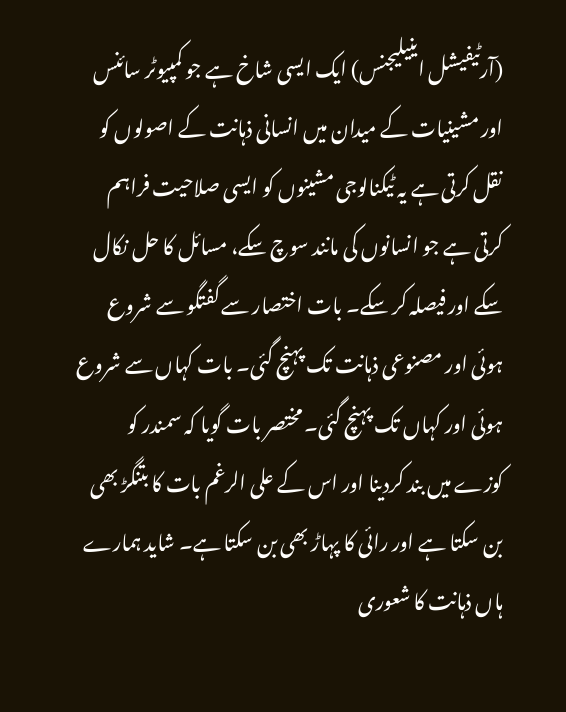(آرٹیفیشل اینیلیجنس) ایک ایسی شاخ ہے جو کمپیوٹر سائنس اور مشینیات کے میدان میں انسانی ذہانت کے اصولوں کو نقل کرتی ہے یہ ٹیکنالوجی مشینوں کو ایسی صلاحیت فراہم کرتی ہے جو انسانوں کی مانند سوچ سکے، مسائل کا حل نکال سکے اور فیصلہ کر سکے۔ بات اختصار سے گفتگو سے شروع ہوئی اور مصنوعی ذہانت تک پہنچ گئی۔ بات کہاں سے شروع ہوئی اور کہاں تک پہنچ گئی۔ مختصر بات گویا کہ سمندر کو کوزے میں بند کردینا اور اس کے علی الرغم بات کا بتنگڑ بھی بن سکتا ہے اور رائی کا پہاڑ بھی بن سکتا ہے۔ شاید ہمارے ہاں ذہانت کا شعوری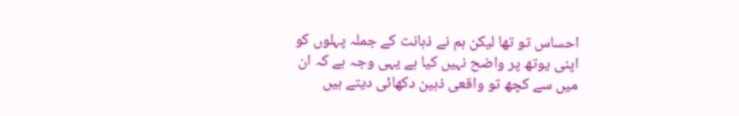احساس تو تھا لیکن ہم نے ذہانت کے جملہ پہلوں کو اپنی یوتھ پر واضح نہیں کیا ہے یہی وجہ ہے کہ ان میں سے کچھ تو واقعی ذہین دکھائی دیتے ہیں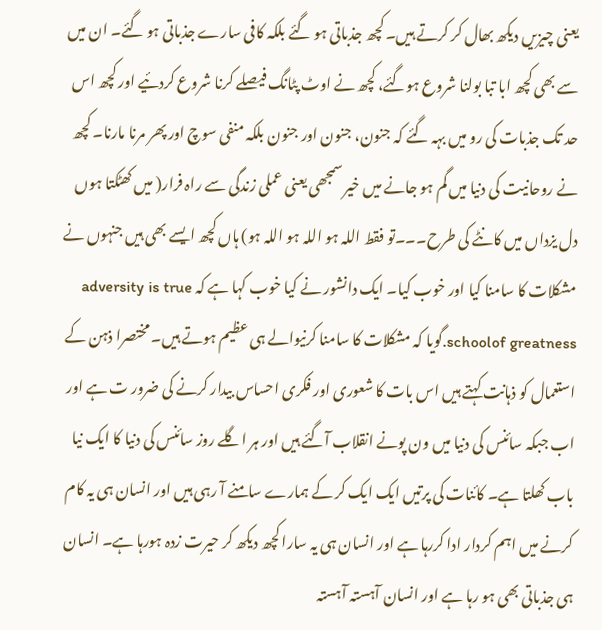یعنی چیزیں دیکھ بھال کر کرتے ہیں۔ کچھ جذباتی ہو گئے بلکہ کافی سارے جذباتی ہو گئے۔ ان میں سے بھی کچھ ابا تبا بولنا شروع ہوگئے، کچھ نے اوٹ پٹانگ فیصلے کرنا شروع کردئیے اور کچھ اس حد تک جذبات کی رو میں بہہ گئے کہ جنون، جنون اور جنون بلکہ منفی سوچ اور پھر مرنا مارنا۔ کچھ نے روحانیت کی دنیا میں گم ہو جانے میں خیر سمجھی یعنی عملی زندگی سے راہ فرار( میں کھٹکتا ہوں دل یزداں میں کانٹے کی طرح۔۔۔تو فقط اللہ ہو اللہ ہو اللہ ہو) ہاں کچھ ایسے بھی ہیں جنہوں نے مشکلات کا سامنا کیا اور خوب کیا۔ ایک دانشور نے کیا خوب کہا ہے کہ adversity is true schoolof greatness.گویا کہ مشکلات کا سامنا کرنیوالے ہی عظیم ہوتے ہیں۔ مختصرا ذہن کے استعمال کو ذہانت کہتے ہیں اس بات کا شعوری اور فکری احساس بیدار کرنے کی ضرور ت ہے اور اب جبکہ سائنس کی دنیا میں ون پونے انقلاب آگئے ہیں اور ہر اگلے روز سائنس کی دنیا کا ایک نیا باب کھلتا ہے۔ کائنات کی پرتیں ایک ایک کر کے ہمارے سامنے آ رہی ہیں اور انسان ہی یہ کام کرنے میں اہم کردار ادا کررہا ہے اور انسان ہی یہ سارا کچھ دیکھ کر حیرت زدہ ہورہا ہے۔ انسان ہی جذباتی بھی ہو رہا ہے اور انسان آہستہ آہستہ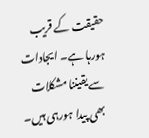حقیقت کے قریب ہورہا ہے۔ ایجادات سے یقیننا مشکلات بھی پیدا ہورہی ہیں۔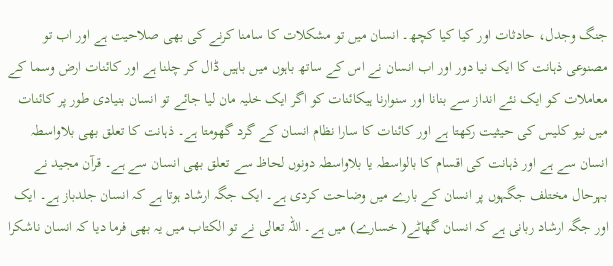جنگ وجدل، حادثات اور کیا کیا کچھ۔ انسان میں تو مشکلات کا سامنا کرنے کی بھی صلاحیت ہے اور اب تو مصنوعی ذہانت کا ایک نیا دور اور اب انسان نے اس کے ساتھ باہوں میں باہیں ڈال کر چلنا ہے اور کائنات ارض وسما کے معاملات کو ایک نئے انداز سے بنانا اور سنوارنا ہیکائنات کو اگر ایک خلیہ مان لیا جائے تو انسان بنیادی طور پر کائنات میں نیو کلیس کی حیثیت رکھتا ہے اور کائنات کا سارا نظام انسان کے گرد گھومتا ہے۔ ذہانت کا تعلق بھی بلاواسطہ انسان سے ہے اور ذہانت کی اقسام کا بالواسطہ یا بلاواسطہ دونوں لحاظ سے تعلق بھی انسان سے ہے۔ قرآن مجید نے بہرحال مختلف جگہوں پر انسان کے بارے میں وضاحت کردی ہے۔ ایک جگہ ارشاد ہوتا ہے کہ انسان جلدباز ہے۔ ایک اور جگہ ارشاد ربانی ہے کہ انسان گھاٹے( خسارے) میں ہے۔ اللہ تعالی نے تو الکتاب میں یہ بھی فرما دیا کہ انسان ناشکرا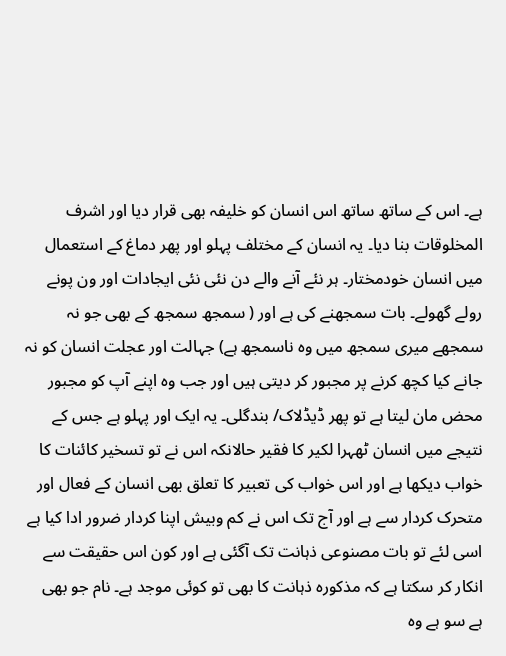ہے۔ اس کے ساتھ ساتھ اس انسان کو خلیفہ بھی قرار دیا اور اشرف المخلوقات بنا دیا۔ یہ انسان کے مختلف پہلو اور پھر دماغ کے استعمال میں انسان خودمختار۔ ہر نئے آنے والے دن نئی نئی ایجادات اور ون پونے رولے گھولے۔ بات سمجھنے کی ہے اور ( سمجھ سمجھ کے بھی جو نہ سمجھے میری سمجھ میں وہ ناسمجھ ہے) جہالت اور عجلت انسان کو نہ جانے کیا کچھ کرنے پر مجبور کر دیتی ہیں اور جب وہ اپنے آپ کو مجبور محض مان لیتا ہے تو پھر ڈیڈلاک/ بندگلی۔ یہ ایک اور پہلو ہے جس کے نتیجے میں انسان ٹھہرا لکیر کا فقیر حالانکہ اس نے تو تسخیر کائنات کا خواب دیکھا ہے اور اس خواب کی تعبیر کا تعلق بھی انسان کے فعال اور متحرک کردار سے ہے اور آج تک اس نے کم وبیش اپنا کردار ضرور ادا کیا ہے اسی لئے تو بات مصنوعی ذہانت تک آگئی ہے اور کون اس حقیقت سے انکار کر سکتا ہے کہ مذکورہ ذہانت کا بھی تو کوئی موجد ہے۔ نام جو بھی ہے سو ہے وہ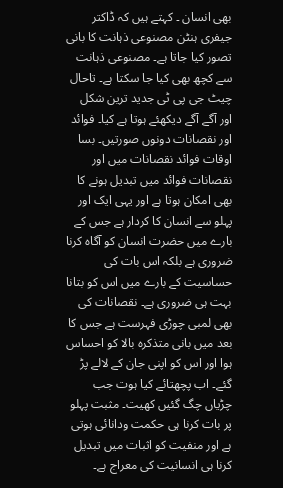بھی انسان ۔ کہتے ہیں کہ ڈاکتر جیفری ہنٹن مصنوعی ذہانت کا بانی تصور کیا جاتا ہے۔ مصنوعی ذہانت سے کچھ بھی کیا جا سکتا ہے۔ تاحال چیٹ جی پی ٹی جدید ترین شکل اور آگے آگے دیکھئے ہوتا ہے کیا۔ فوائد اور نقصانات دونوں صورتیں۔ بسا اوقات فوائد نقصانات میں اور نقصانات فوائد میں تبدیل ہونے کا بھی امکان ہوتا ہے اور یہی ایک اور پہلو سے انسان کا کردار ہے جس کے بارے میں حضرت انسان کو آگاہ کرنا ضروری ہے بلکہ اس بات کی حساسیت کے بارے میں اس کو بتانا بہت ہی ضروری ہے۔ نقصانات کی بھی لمبی چوڑی فہرست ہے جس کا بعد میں بانی متذکرہ بالا کو احساس ہوا اور اس کو اپنی جان کے لالے پڑ گئے۔ اب پچھتائے کیا ہوت جب چڑیاں چگ گئیں کھیت۔ مثبت پہلو پر بات کرنا ہی حکمت ودانائی ہوتی ہے اور منفیت کو اثبات میں تبدیل کرنا ہی انسانیت کی معراج ہے۔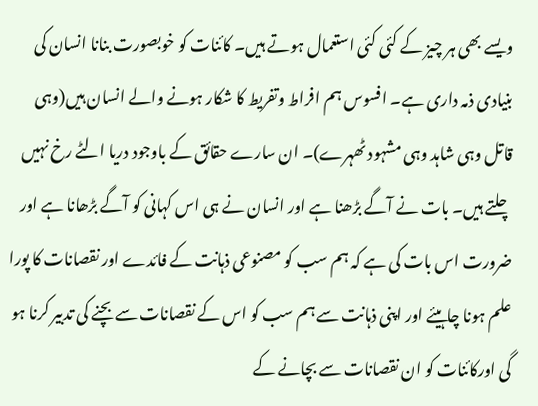ویسے بھی ہر چیز کے کئی کئی استعمال ہوتے ہیں۔ کائنات کو خوبصورت بنانا انسان کی بنیادی ذمہ داری ہے۔ افسوس ہم افراط وتفریط کا شکار ہونے والے انسان ہیں(وہی قاتل وہی شاہد وہی مشہود ٹھہرے)۔ ان سارے حقائق کے باوجود دریا الٹے رخ نہیں چلتے ہیں۔ بات نے آگے بڑھنا ہے اور انسان نے ہی اس کہانی کو آگے بڑھانا ہے اور ضرورت اس بات کی ہے کہ ہم سب کو مصنوعی ذہانت کے فائدے اور نقصانات کا پورا علم ہونا چاہیئے اور اپنی ذہانت سے ہم سب کو اس کے نقصانات سے بچنے کی تدبیر کرنا ہو گی اورکائنات کو ان نقصانات سے بچانے کے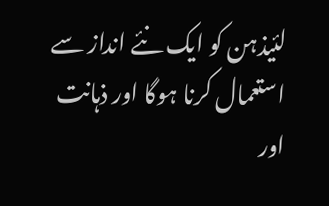لئیذہن کو ایک نئے انداز سے استعمال کرنا ہوگا اور ذہانت اور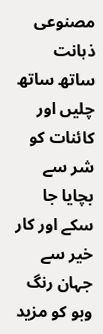مصنوعی ذہانت ساتھ ساتھ چلیں اور کائنات کو شر سے بچایا جا سکے اور کار خیر سے جہان رنگ وبو کو مزید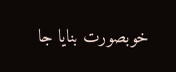خوبصورت بنایا جا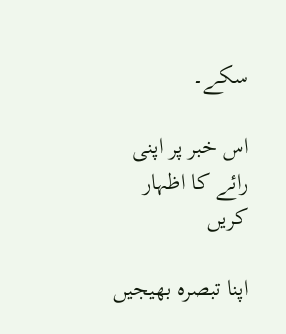سکے۔

اس خبر پر اپنی رائے کا اظہار کریں

اپنا تبصرہ بھیجیں